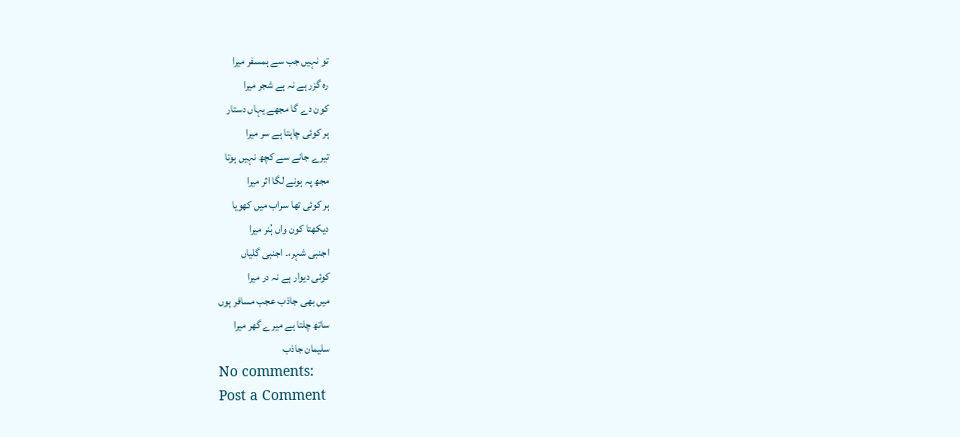تو نہیں جب سے ہمسفر میرا
رہ گزر ہے نہ ہے شجر میرا
کون دے گا مجھے یہاں دستار
ہر کوئی چاہتا ہے سر میرا
تیرے جانے سے کچھ نہیں ہوتا
مجھ پہ ہونے لگا اثر میرا
ہر کوئی تھا سراب میں کھویا
دیکھتا کون واں ہُنر میرا
اجنبی شہر،۔ اجنبی گلیاں
کوئی دیوار ہے نہ در میرا
میں بھی جاذب عجب مسافر ہوں
ساتھ چلتا ہے میرے گھر میرا
سلیمان جاذب
No comments:
Post a Comment